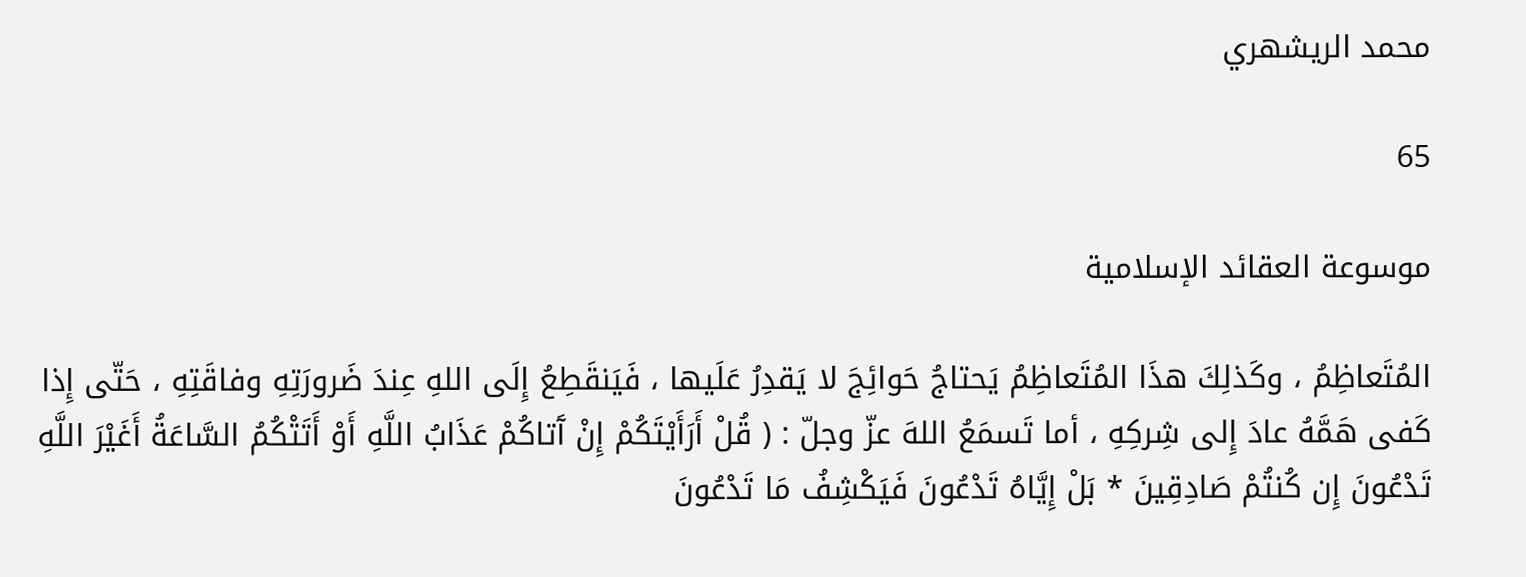محمد الريشهري

65

موسوعة العقائد الإسلامية

المُتَعاظِمُ ، وكَذلِكَ هذَا المُتَعاظِمُ يَحتاجُ حَوائِجَ لا يَقدِرُ عَلَيها ، فَيَنقَطِعُ إِلَى اللهِ عِندَ ضَرورَتِهِ وفاقَتِهِ ، حَتّى إِذا كَفى هَمَّهُ عادَ إِلى شِركِهِ ، أما تَسمَعُ اللهَ عزّ وجلّ : ( قُلْ أَرَأَيْتَكُمْ إِنْ آَتاكُمْ عَذَابُ اللَّهِ أَوْ أَتَتْكُمُ السَّاعَةُ أَغَيْرَ اللَّهِ تَدْعُونَ إِن كُنتُمْ صَادِقِينَ * بَلْ إِيَّاهُ تَدْعُونَ فَيَكْشِفُ مَا تَدْعُونَ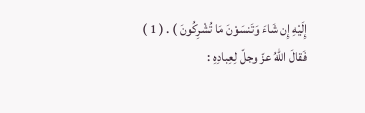إِلَيْهِ إِن شَاءَ وَتَنسَوْنَ مَا تُشْرِكُونَ ) . ( 1 ) فَقالَ اللهُ عزّ وجلّ لِعِبادِهِ :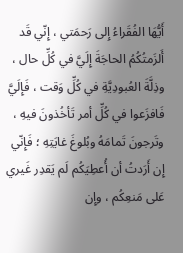أَيُّهَا الفُقَراءُ إِلى رَحمَتي ، إِنّي قَد أَلزَمتُكُمُ الحاجَةَ إِلَيَّ في كُلِّ حال ، وذِلَّةَ العُبودِيَّةِ في كُلِّ وَقت ، فَإِلَيَّ فَافزَعوا في كُلِّ أمر تَأخُذونَ فيهِ ، وتَرجونَ تَمامَهُ وبُلوغَ غايَتِهِ ؛ فَإِنّي إِن أَرَدتُ أن أُعطِيَكُم لَم يَقدِر غَيري عَلى مَنعِكُم ، وإِن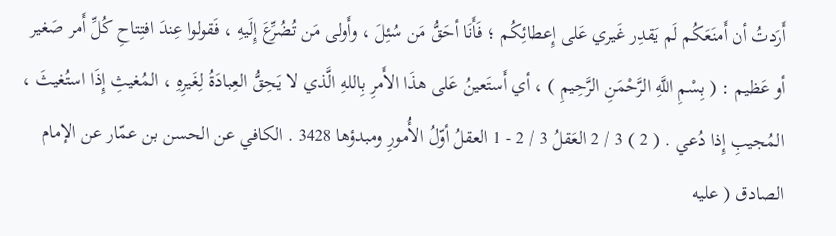أَرَدتُ أن أَمنَعَكُم لَم يَقدِر غَيري عَلى إِعطائِكُم ؛ فَأَنَا أحَقُّ مَن سُئِلَ ، وأَولى مَن تُضُرِّعَ إِلَيهِ ، فَقولوا عِندَ افتِتاحِ كُلِّ أَمر صَغير أو عَظيم : ( بِسْمِ اللَّهِ الرَّحْمَنِ الرَّحِيمِ ) ، أي أَستَعينُ عَلى هذَا الأَمرِ بِاللهِ الَّذي لا يَحِقُّ العِبادَةُ لِغَيرِهِ ، المُغيثِ إِذَا استُغيثَ ، المُجيبِ إِذا دُعي . ( 2 ) 3 / 2 العَقلُ 3 / 2 - 1 العقلُ أوّلُ الأُمورِ ومبدؤها 3428 . الكافي عن الحسن بن عمّار عن الإمام الصادق ( عليه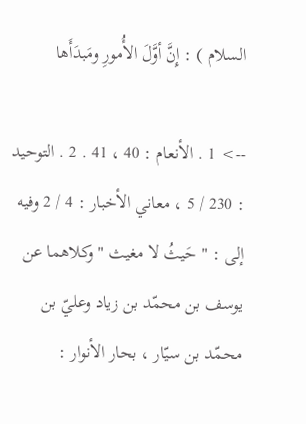السلام ) : إِنَّ أوَّلَ الأُمورِ ومَبدَأَها

--> 1 . الأنعام : 40 ، 41 . 2 . التوحيد : 230 / 5 ، معاني الأخبار : 4 / 2 وفيه إلى : " حَيثُ لا مغيث " وكلاهما عن يوسف بن محمّد بن زياد وعليّ بن محمّد بن سيّار ، بحار الأنوار :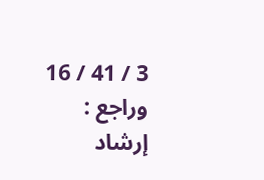3 / 41 / 16 وراجع : إرشاد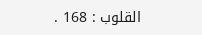القلوب : 168 .